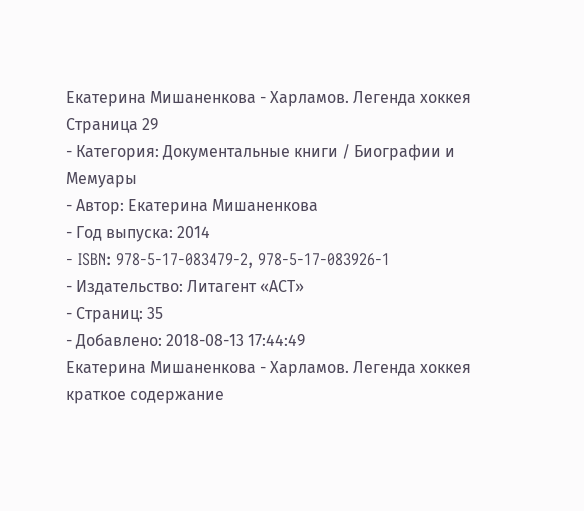Екатерина Мишаненкова - Харламов. Легенда хоккея Страница 29
- Категория: Документальные книги / Биографии и Мемуары
- Автор: Екатерина Мишаненкова
- Год выпуска: 2014
- ISBN: 978-5-17-083479-2, 978-5-17-083926-1
- Издательство: Литагент «АСТ»
- Страниц: 35
- Добавлено: 2018-08-13 17:44:49
Екатерина Мишаненкова - Харламов. Легенда хоккея краткое содержание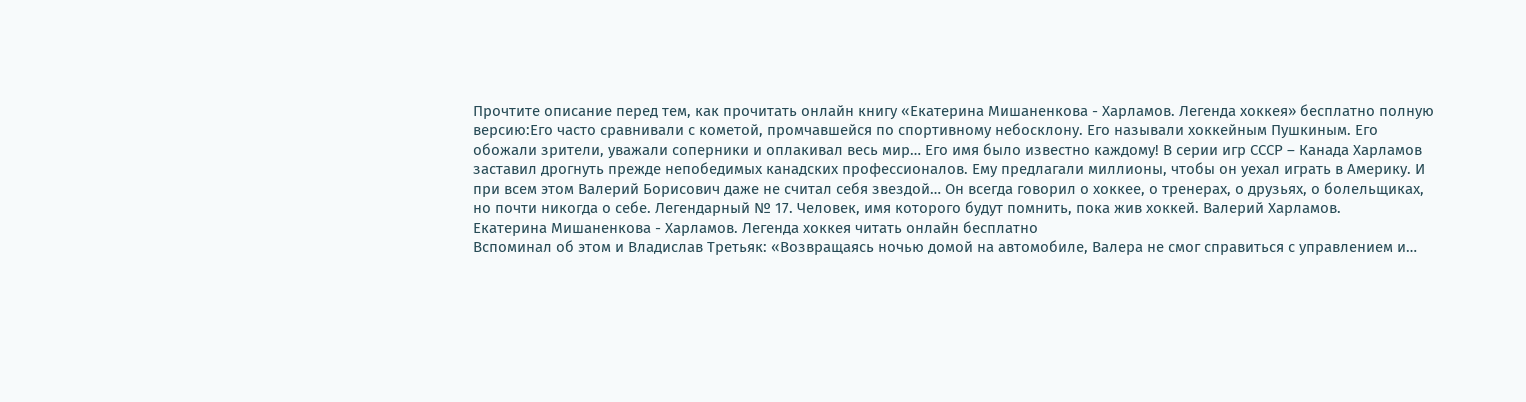Прочтите описание перед тем, как прочитать онлайн книгу «Екатерина Мишаненкова - Харламов. Легенда хоккея» бесплатно полную версию:Его часто сравнивали с кометой, промчавшейся по спортивному небосклону. Его называли хоккейным Пушкиным. Его обожали зрители, уважали соперники и оплакивал весь мир… Его имя было известно каждому! В серии игр СССР – Канада Харламов заставил дрогнуть прежде непобедимых канадских профессионалов. Ему предлагали миллионы, чтобы он уехал играть в Америку. И при всем этом Валерий Борисович даже не считал себя звездой… Он всегда говорил о хоккее, о тренерах, о друзьях, о болельщиках, но почти никогда о себе. Легендарный № 17. Человек, имя которого будут помнить, пока жив хоккей. Валерий Харламов.
Екатерина Мишаненкова - Харламов. Легенда хоккея читать онлайн бесплатно
Вспоминал об этом и Владислав Третьяк: «Возвращаясь ночью домой на автомобиле, Валера не смог справиться с управлением и…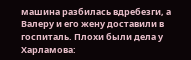машина разбилась вдребезги, а Валеру и его жену доставили в госпиталь. Плохи были дела у Харламова: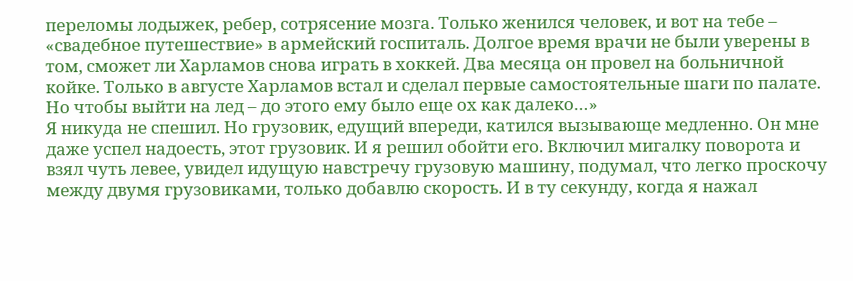переломы лодыжек, ребер, сотрясение мозга. Только женился человек, и вот на тебе – «свадебное путешествие» в армейский госпиталь. Долгое время врачи не были уверены в том, сможет ли Харламов снова играть в хоккей. Два месяца он провел на больничной койке. Только в августе Харламов встал и сделал первые самостоятельные шаги по палате. Но чтобы выйти на лед – до этого ему было еще ох как далеко…»
Я никуда не спешил. Но грузовик, едущий впереди, катился вызывающе медленно. Он мне даже успел надоесть, этот грузовик. И я решил обойти его. Включил мигалку поворота и взял чуть левее, увидел идущую навстречу грузовую машину, подумал, что легко проскочу между двумя грузовиками, только добавлю скорость. И в ту секунду, когда я нажал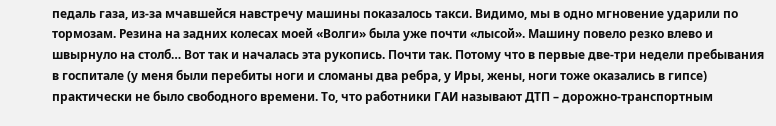педаль газа, из-за мчавшейся навстречу машины показалось такси. Видимо, мы в одно мгновение ударили по тормозам. Резина на задних колесах моей «Волги» была уже почти «лысой». Машину повело резко влево и швырнуло на столб… Вот так и началась эта рукопись. Почти так. Потому что в первые две-три недели пребывания в госпитале (у меня были перебиты ноги и сломаны два ребра, у Иры, жены, ноги тоже оказались в гипсе) практически не было свободного времени. То, что работники ГАИ называют ДТП – дорожно-транспортным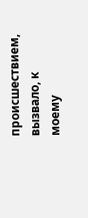происшествием, вызвало, к моему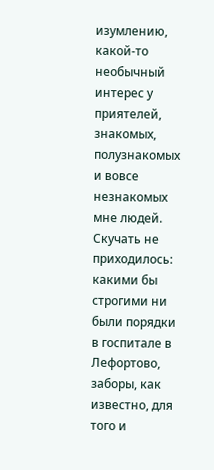изумлению, какой-то необычный интерес у приятелей, знакомых, полузнакомых и вовсе незнакомых мне людей. Скучать не приходилось: какими бы строгими ни были порядки в госпитале в Лефортово, заборы, как известно, для того и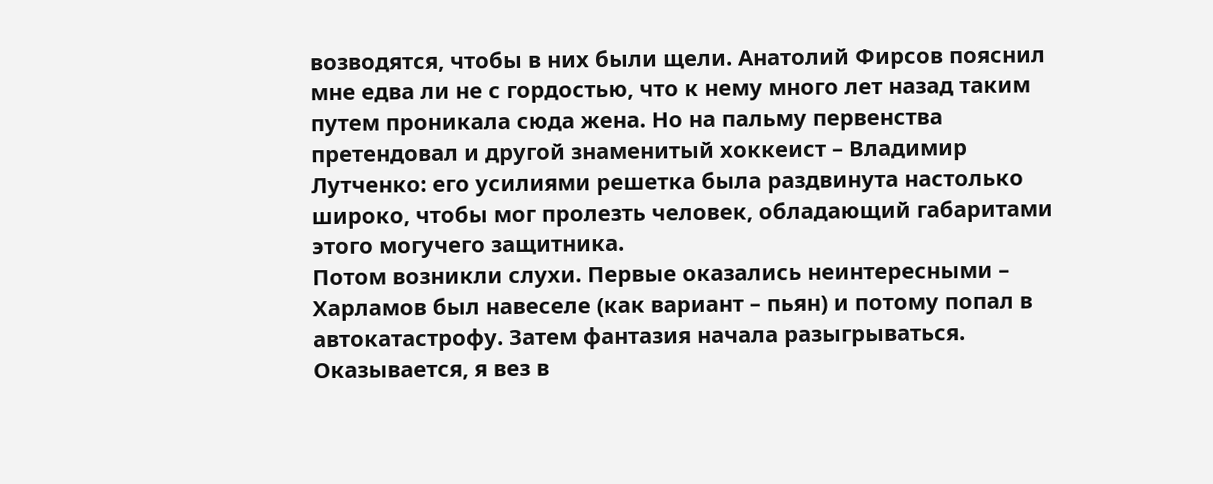возводятся, чтобы в них были щели. Анатолий Фирсов пояснил мне едва ли не с гордостью, что к нему много лет назад таким путем проникала сюда жена. Но на пальму первенства претендовал и другой знаменитый хоккеист – Владимир Лутченко: его усилиями решетка была раздвинута настолько широко, чтобы мог пролезть человек, обладающий габаритами этого могучего защитника.
Потом возникли слухи. Первые оказались неинтересными – Харламов был навеселе (как вариант – пьян) и потому попал в автокатастрофу. Затем фантазия начала разыгрываться. Оказывается, я вез в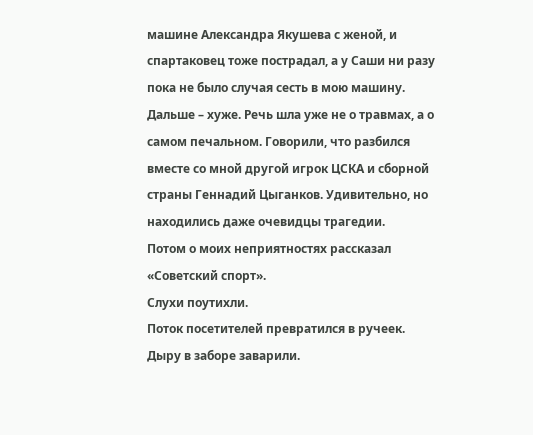машине Александра Якушева с женой, и спартаковец тоже пострадал, а у Саши ни разу пока не было случая сесть в мою машину. Дальше – хуже. Речь шла уже не о травмах, а о самом печальном. Говорили, что разбился вместе со мной другой игрок ЦСКА и сборной страны Геннадий Цыганков. Удивительно, но находились даже очевидцы трагедии.
Потом о моих неприятностях рассказал «Советский спорт».
Слухи поутихли.
Поток посетителей превратился в ручеек.
Дыру в заборе заварили.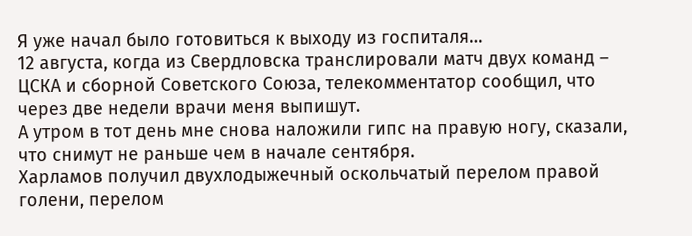Я уже начал было готовиться к выходу из госпиталя…
12 августа, когда из Свердловска транслировали матч двух команд – ЦСКА и сборной Советского Союза, телекомментатор сообщил, что через две недели врачи меня выпишут.
А утром в тот день мне снова наложили гипс на правую ногу, сказали, что снимут не раньше чем в начале сентября.
Харламов получил двухлодыжечный оскольчатый перелом правой голени, перелом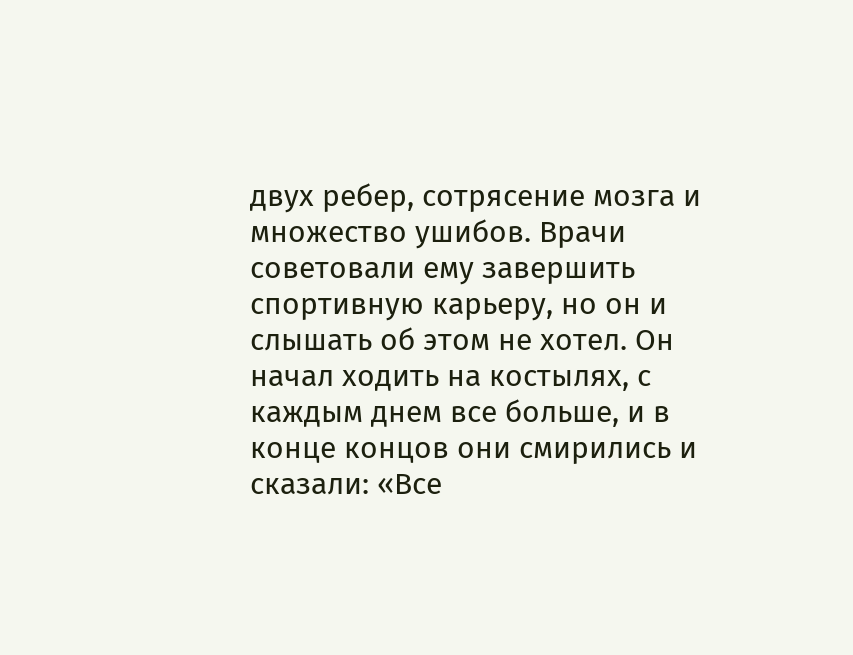двух ребер, сотрясение мозга и множество ушибов. Врачи советовали ему завершить спортивную карьеру, но он и слышать об этом не хотел. Он начал ходить на костылях, с каждым днем все больше, и в конце концов они смирились и сказали: «Все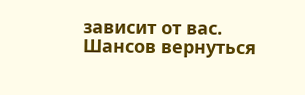зависит от вас. Шансов вернуться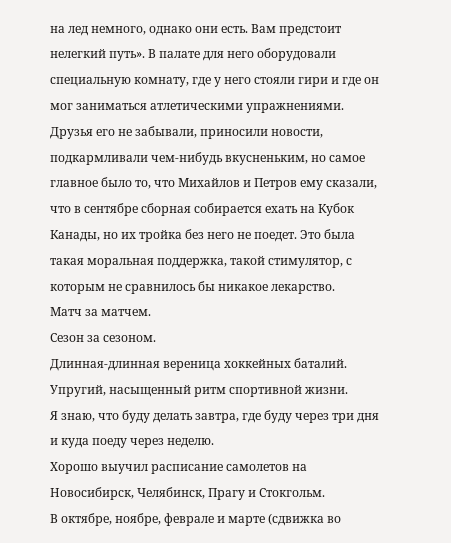на лед немного, однако они есть. Вам предстоит нелегкий путь». В палате для него оборудовали специальную комнату, где у него стояли гири и где он мог заниматься атлетическими упражнениями.
Друзья его не забывали, приносили новости, подкармливали чем-нибудь вкусненьким, но самое главное было то, что Михайлов и Петров ему сказали, что в сентябре сборная собирается ехать на Кубок Канады, но их тройка без него не поедет. Это была такая моральная поддержка, такой стимулятор, с которым не сравнилось бы никакое лекарство.
Матч за матчем.
Сезон за сезоном.
Длинная-длинная вереница хоккейных баталий.
Упругий, насыщенный ритм спортивной жизни.
Я знаю, что буду делать завтра, где буду через три дня и куда поеду через неделю.
Хорошо выучил расписание самолетов на Новосибирск, Челябинск, Прагу и Стокгольм.
В октябре, ноябре, феврале и марте (сдвижка во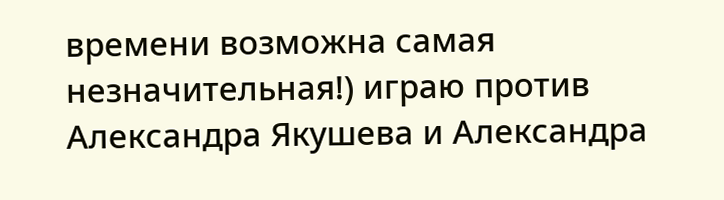времени возможна самая незначительная!) играю против Александра Якушева и Александра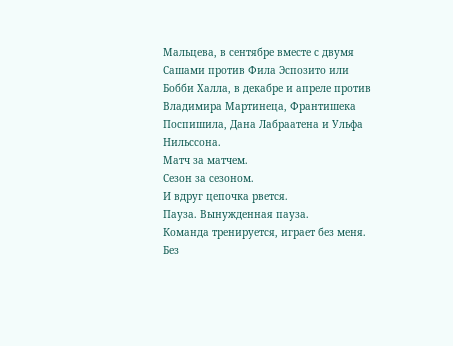Мальцева, в сентябре вместе с двумя Сашами против Фила Эспозито или Бобби Халла, в декабре и апреле против Владимира Мартинеца, Франтишека Поспишила, Дана Лабраатена и Ульфа Нильссона.
Матч за матчем.
Сезон за сезоном.
И вдруг цепочка рвется.
Пауза. Вынужденная пауза.
Команда тренируется, играет без меня.
Без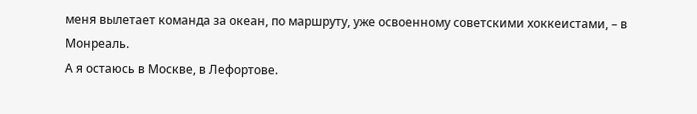меня вылетает команда за океан, по маршруту, уже освоенному советскими хоккеистами, – в Монреаль.
А я остаюсь в Москве, в Лефортове.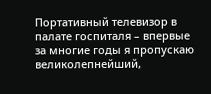Портативный телевизор в палате госпиталя – впервые за многие годы я пропускаю великолепнейший,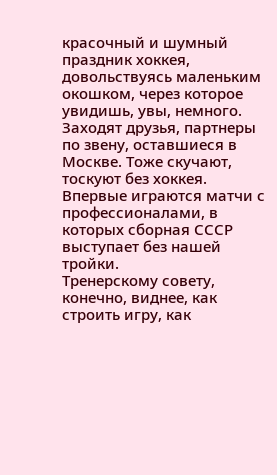красочный и шумный праздник хоккея, довольствуясь маленьким окошком, через которое увидишь, увы, немного.
Заходят друзья, партнеры по звену, оставшиеся в Москве. Тоже скучают, тоскуют без хоккея.
Впервые играются матчи с профессионалами, в которых сборная СССР выступает без нашей тройки.
Тренерскому совету, конечно, виднее, как строить игру, как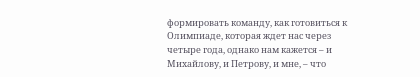формировать команду, как готовиться к Олимпиаде, которая ждет нас через четыре года, однако нам кажется – и Михайлову, и Петрову, и мне, – что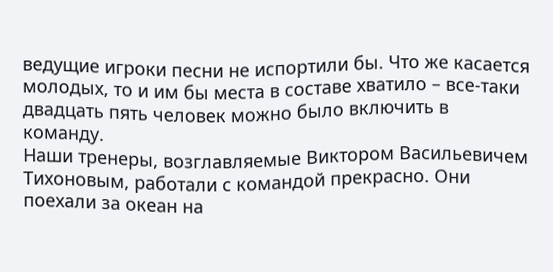ведущие игроки песни не испортили бы. Что же касается молодых, то и им бы места в составе хватило – все-таки двадцать пять человек можно было включить в команду.
Наши тренеры, возглавляемые Виктором Васильевичем Тихоновым, работали с командой прекрасно. Они поехали за океан на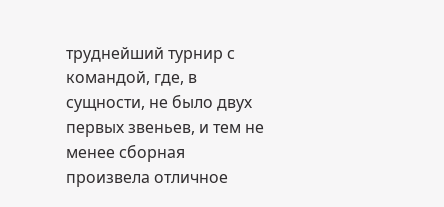труднейший турнир с командой, где, в сущности, не было двух первых звеньев, и тем не менее сборная произвела отличное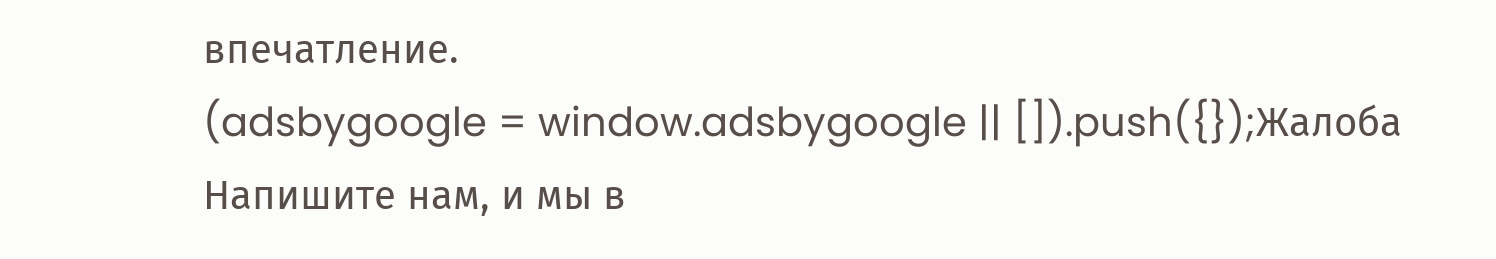впечатление.
(adsbygoogle = window.adsbygoogle || []).push({});Жалоба
Напишите нам, и мы в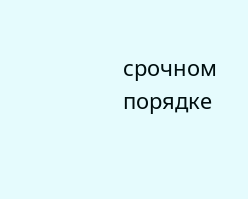срочном порядке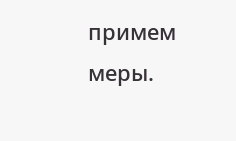примем меры.